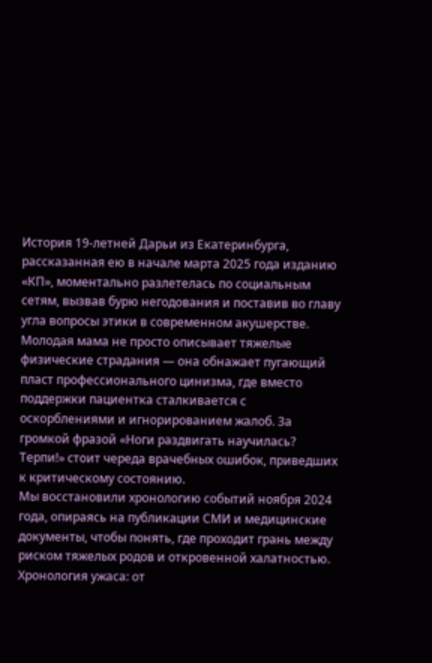История 19-летней Дарьи из Екатеринбурга, рассказанная ею в начале марта 2025 года изданию «КП», моментально разлетелась по социальным сетям, вызвав бурю негодования и поставив во главу угла вопросы этики в современном акушерстве. Молодая мама не просто описывает тяжелые физические страдания — она обнажает пугающий пласт профессионального цинизма, где вместо поддержки пациентка сталкивается с оскорблениями и игнорированием жалоб. За громкой фразой «Ноги раздвигать научилась? Терпи!» стоит череда врачебных ошибок, приведших к критическому состоянию.
Мы восстановили хронологию событий ноября 2024 года, опираясь на публикации СМИ и медицинские документы, чтобы понять, где проходит грань между риском тяжелых родов и откровенной халатностью.
Хронология ужаса: от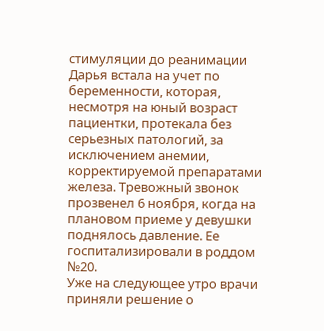стимуляции до реанимации
Дарья встала на учет по беременности, которая, несмотря на юный возраст пациентки, протекала без серьезных патологий, за исключением анемии, корректируемой препаратами железа. Тревожный звонок прозвенел 6 ноября, когда на плановом приеме у девушки поднялось давление. Ее госпитализировали в роддом №20.
Уже на следующее утро врачи приняли решение о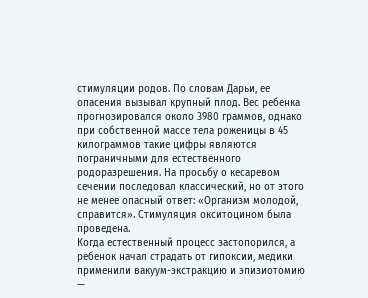стимуляции родов. По словам Дарьи, ее опасения вызывал крупный плод. Вес ребенка прогнозировался около 3980 граммов, однако при собственной массе тела роженицы в 45 килограммов такие цифры являются пограничными для естественного родоразрешения. На просьбу о кесаревом сечении последовал классический, но от этого не менее опасный ответ: «Организм молодой, справится». Стимуляция окситоцином была проведена.
Когда естественный процесс застопорился, а ребенок начал страдать от гипоксии, медики применили вакуум-экстракцию и эпизиотомию —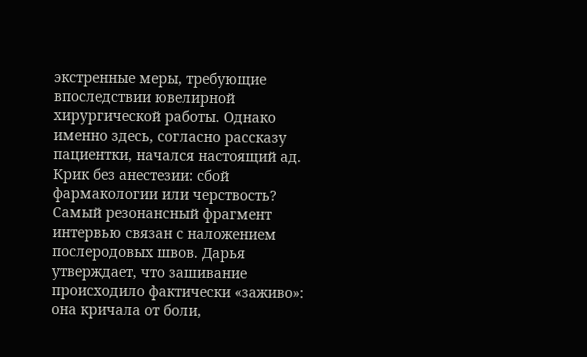экстренные меры, требующие впоследствии ювелирной хирургической работы. Однако именно здесь, согласно рассказу пациентки, начался настоящий ад.
Крик без анестезии: сбой фармакологии или черствость?
Самый резонансный фрагмент интервью связан с наложением послеродовых швов. Дарья утверждает, что зашивание происходило фактически «заживо»: она кричала от боли,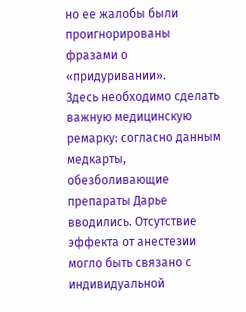но ее жалобы были проигнорированы фразами о «придуривании».
Здесь необходимо сделать важную медицинскую ремарку: согласно данным медкарты, обезболивающие препараты Дарье вводились. Отсутствие эффекта от анестезии могло быть связано с индивидуальной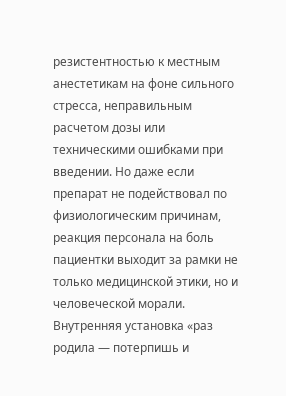резистентностью к местным анестетикам на фоне сильного стресса, неправильным расчетом дозы или техническими ошибками при введении. Но даже если препарат не подействовал по физиологическим причинам, реакция персонала на боль пациентки выходит за рамки не только медицинской этики, но и человеческой морали. Внутренняя установка «раз родила — потерпишь и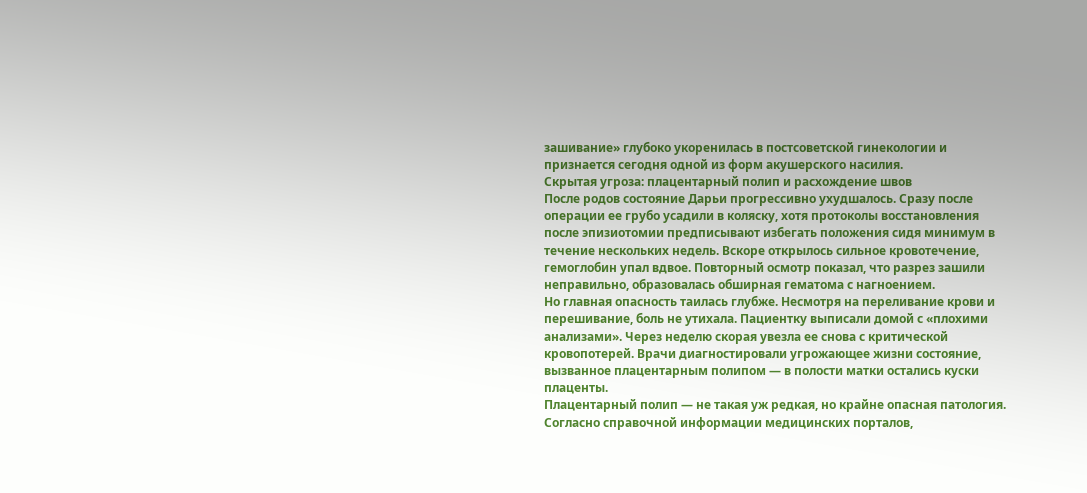зашивание» глубоко укоренилась в постсоветской гинекологии и признается сегодня одной из форм акушерского насилия.
Скрытая угроза: плацентарный полип и расхождение швов
После родов состояние Дарьи прогрессивно ухудшалось. Сразу после операции ее грубо усадили в коляску, хотя протоколы восстановления после эпизиотомии предписывают избегать положения сидя минимум в течение нескольких недель. Вскоре открылось сильное кровотечение, гемоглобин упал вдвое. Повторный осмотр показал, что разрез зашили неправильно, образовалась обширная гематома с нагноением.
Но главная опасность таилась глубже. Несмотря на переливание крови и перешивание, боль не утихала. Пациентку выписали домой с «плохими анализами». Через неделю скорая увезла ее снова с критической кровопотерей. Врачи диагностировали угрожающее жизни состояние, вызванное плацентарным полипом — в полости матки остались куски плаценты.
Плацентарный полип — не такая уж редкая, но крайне опасная патология. Согласно справочной информации медицинских порталов,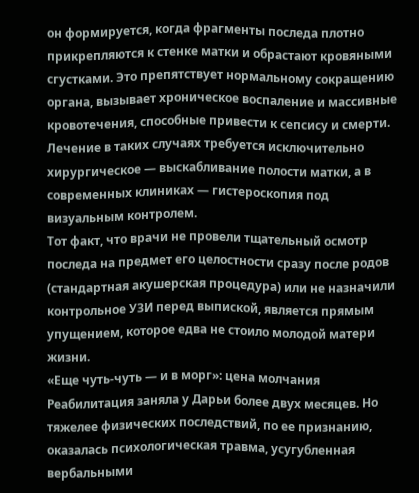он формируется, когда фрагменты последа плотно прикрепляются к стенке матки и обрастают кровяными сгустками. Это препятствует нормальному сокращению органа, вызывает хроническое воспаление и массивные кровотечения, способные привести к сепсису и смерти. Лечение в таких случаях требуется исключительно хирургическое — выскабливание полости матки, а в современных клиниках — гистероскопия под визуальным контролем.
Тот факт, что врачи не провели тщательный осмотр последа на предмет его целостности сразу после родов (стандартная акушерская процедура) или не назначили контрольное УЗИ перед выпиской, является прямым упущением, которое едва не стоило молодой матери жизни.
«Еще чуть-чуть — и в морг»: цена молчания
Реабилитация заняла у Дарьи более двух месяцев. Но тяжелее физических последствий, по ее признанию, оказалась психологическая травма, усугубленная вербальными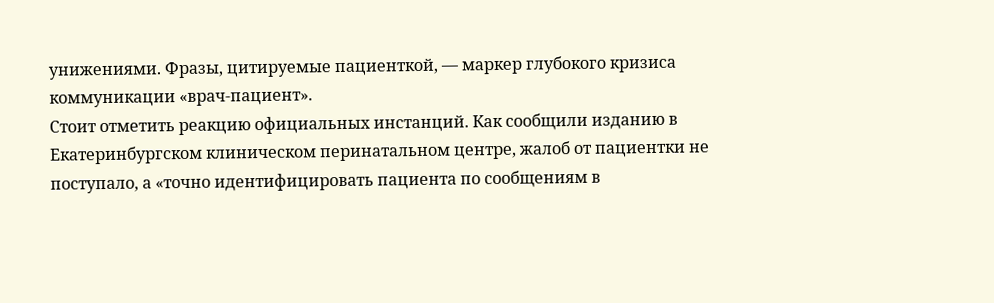унижениями. Фразы, цитируемые пациенткой, — маркер глубокого кризиса коммуникации «врач-пациент».
Стоит отметить реакцию официальных инстанций. Как сообщили изданию в Екатеринбургском клиническом перинатальном центре, жалоб от пациентки не поступало, а «точно идентифицировать пациента по сообщениям в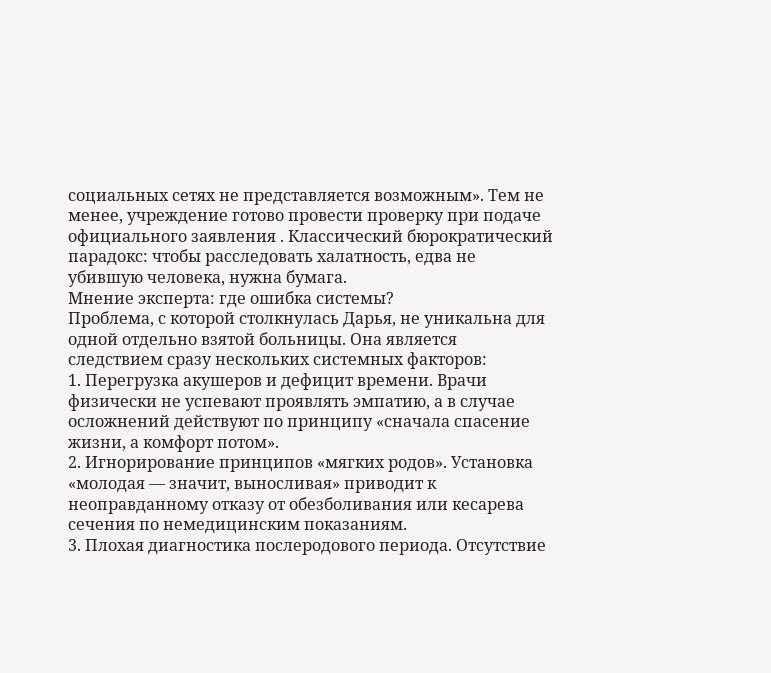социальных сетях не представляется возможным». Тем не менее, учреждение готово провести проверку при подаче официального заявления . Классический бюрократический парадокс: чтобы расследовать халатность, едва не убившую человека, нужна бумага.
Мнение эксперта: где ошибка системы?
Проблема, с которой столкнулась Дарья, не уникальна для одной отдельно взятой больницы. Она является следствием сразу нескольких системных факторов:
1. Перегрузка акушеров и дефицит времени. Врачи физически не успевают проявлять эмпатию, а в случае осложнений действуют по принципу «сначала спасение жизни, а комфорт потом».
2. Игнорирование принципов «мягких родов». Установка «молодая — значит, выносливая» приводит к неоправданному отказу от обезболивания или кесарева сечения по немедицинским показаниям.
3. Плохая диагностика послеродового периода. Отсутствие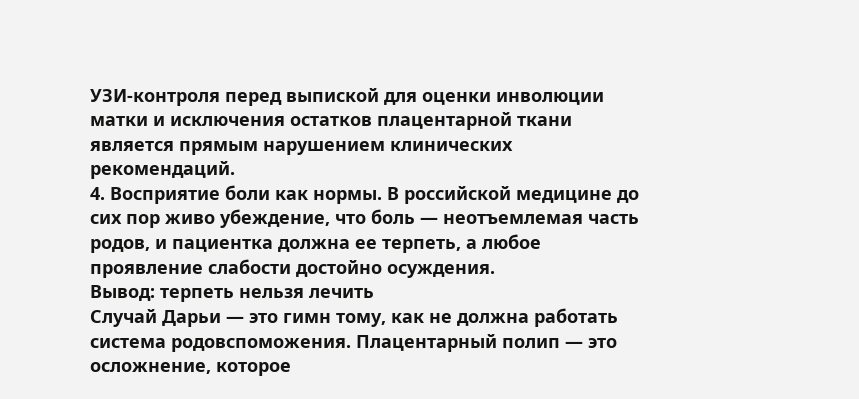УЗИ-контроля перед выпиской для оценки инволюции матки и исключения остатков плацентарной ткани является прямым нарушением клинических рекомендаций.
4. Восприятие боли как нормы. В российской медицине до сих пор живо убеждение, что боль — неотъемлемая часть родов, и пациентка должна ее терпеть, а любое проявление слабости достойно осуждения.
Вывод: терпеть нельзя лечить
Случай Дарьи — это гимн тому, как не должна работать система родовспоможения. Плацентарный полип — это осложнение, которое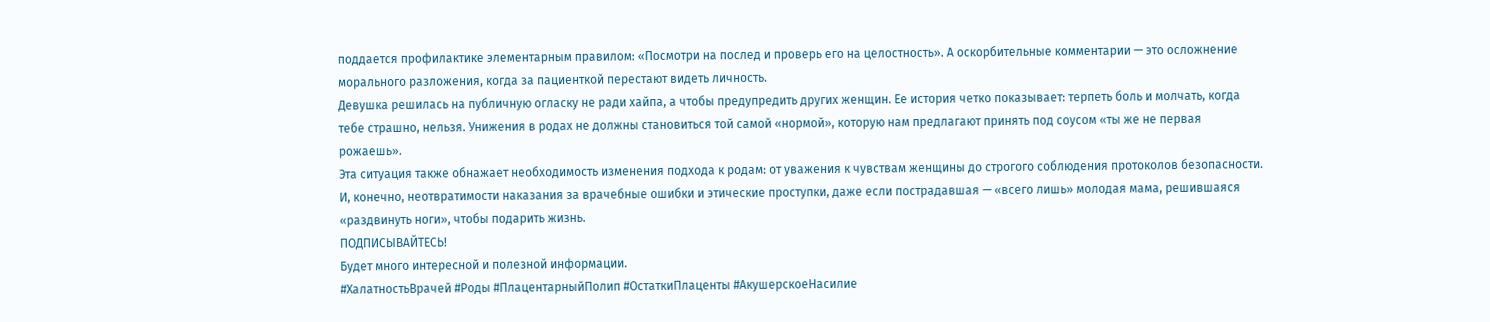поддается профилактике элементарным правилом: «Посмотри на послед и проверь его на целостность». А оскорбительные комментарии — это осложнение морального разложения, когда за пациенткой перестают видеть личность.
Девушка решилась на публичную огласку не ради хайпа, а чтобы предупредить других женщин. Ее история четко показывает: терпеть боль и молчать, когда тебе страшно, нельзя. Унижения в родах не должны становиться той самой «нормой», которую нам предлагают принять под соусом «ты же не первая рожаешь».
Эта ситуация также обнажает необходимость изменения подхода к родам: от уважения к чувствам женщины до строгого соблюдения протоколов безопасности. И, конечно, неотвратимости наказания за врачебные ошибки и этические проступки, даже если пострадавшая — «всего лишь» молодая мама, решившаяся «раздвинуть ноги», чтобы подарить жизнь.
ПОДПИСЫВАЙТЕСЬ!
Будет много интересной и полезной информации.
#ХалатностьВрачей #Роды #ПлацентарныйПолип #ОстаткиПлаценты #АкушерскоеНасилие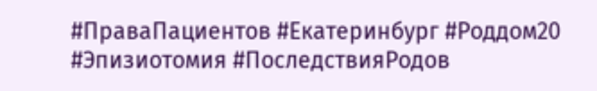#ПраваПациентов #Екатеринбург #Роддом20 #Эпизиотомия #ПоследствияРодов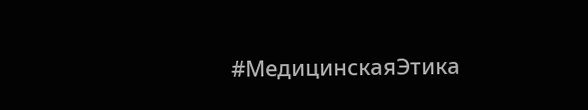#МедицинскаяЭтика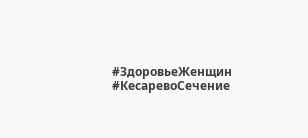#ЗдоровьеЖенщин #КесаревоСечение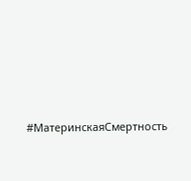#МатеринскаяСмертность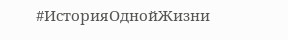#ИсторияОднойЖизни